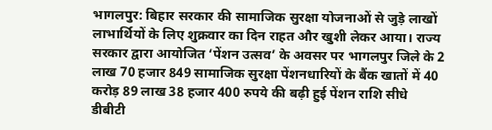भागलपुर: बिहार सरकार की सामाजिक सुरक्षा योजनाओं से जुड़े लाखों लाभार्थियों के लिए शुक्रवार का दिन राहत और खुशी लेकर आया। राज्य सरकार द्वारा आयोजित ‘पेंशन उत्सव’ के अवसर पर भागलपुर जिले के 2 लाख 70 हजार 849 सामाजिक सुरक्षा पेंशनधारियों के बैंक खातों में 40 करोड़ 89 लाख 38 हजार 400 रुपये की बढ़ी हुई पेंशन राशि सीधे डीबीटी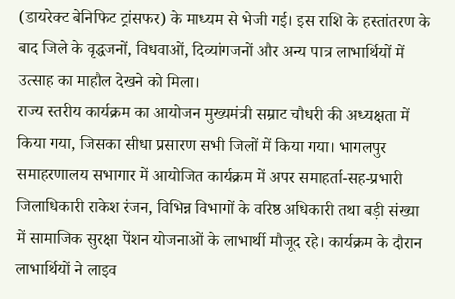(डायरेक्ट बेनिफिट ट्रांसफर) के माध्यम से भेजी गई। इस राशि के हस्तांतरण के बाद जिले के वृद्धजनों, विधवाओं, दिव्यांगजनों और अन्य पात्र लाभार्थियों में उत्साह का माहौल देखने को मिला।
राज्य स्तरीय कार्यक्रम का आयोजन मुख्यमंत्री सम्राट चौधरी की अध्यक्षता में किया गया, जिसका सीधा प्रसारण सभी जिलों में किया गया। भागलपुर समाहरणालय सभागार में आयोजित कार्यक्रम में अपर समाहर्ता-सह-प्रभारी जिलाधिकारी राकेश रंजन, विभिन्न विभागों के वरिष्ठ अधिकारी तथा बड़ी संख्या में सामाजिक सुरक्षा पेंशन योजनाओं के लाभार्थी मौजूद रहे। कार्यक्रम के दौरान लाभार्थियों ने लाइव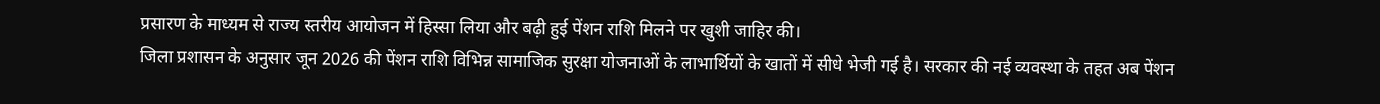प्रसारण के माध्यम से राज्य स्तरीय आयोजन में हिस्सा लिया और बढ़ी हुई पेंशन राशि मिलने पर खुशी जाहिर की।
जिला प्रशासन के अनुसार जून 2026 की पेंशन राशि विभिन्न सामाजिक सुरक्षा योजनाओं के लाभार्थियों के खातों में सीधे भेजी गई है। सरकार की नई व्यवस्था के तहत अब पेंशन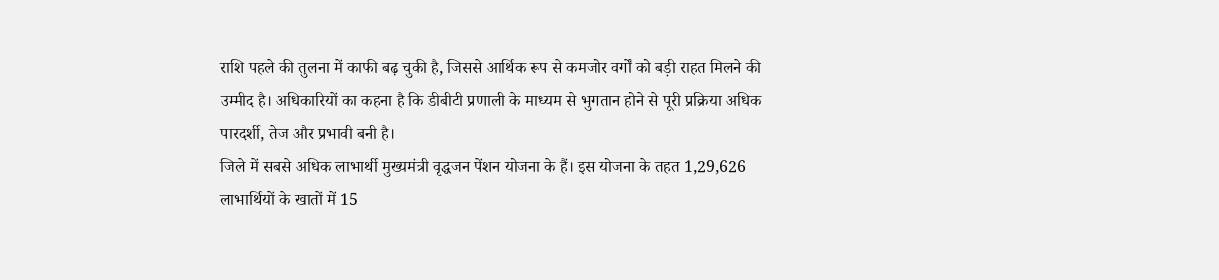राशि पहले की तुलना में काफी बढ़ चुकी है, जिससे आर्थिक रूप से कमजोर वर्गों को बड़ी राहत मिलने की उम्मीद है। अधिकारियों का कहना है कि डीबीटी प्रणाली के माध्यम से भुगतान होने से पूरी प्रक्रिया अधिक पारदर्शी, तेज और प्रभावी बनी है।
जिले में सबसे अधिक लाभार्थी मुख्यमंत्री वृद्धजन पेंशन योजना के हैं। इस योजना के तहत 1,29,626 लाभार्थियों के खातों में 15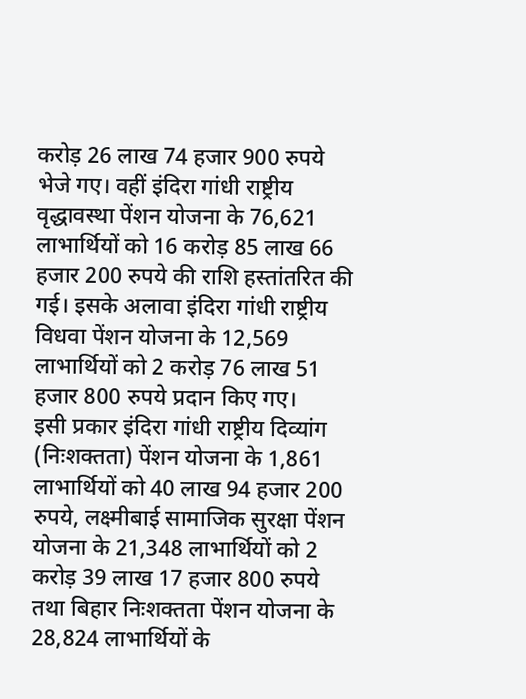करोड़ 26 लाख 74 हजार 900 रुपये भेजे गए। वहीं इंदिरा गांधी राष्ट्रीय वृद्धावस्था पेंशन योजना के 76,621 लाभार्थियों को 16 करोड़ 85 लाख 66 हजार 200 रुपये की राशि हस्तांतरित की गई। इसके अलावा इंदिरा गांधी राष्ट्रीय विधवा पेंशन योजना के 12,569 लाभार्थियों को 2 करोड़ 76 लाख 51 हजार 800 रुपये प्रदान किए गए।
इसी प्रकार इंदिरा गांधी राष्ट्रीय दिव्यांग (निःशक्तता) पेंशन योजना के 1,861 लाभार्थियों को 40 लाख 94 हजार 200 रुपये, लक्ष्मीबाई सामाजिक सुरक्षा पेंशन योजना के 21,348 लाभार्थियों को 2 करोड़ 39 लाख 17 हजार 800 रुपये तथा बिहार निःशक्तता पेंशन योजना के 28,824 लाभार्थियों के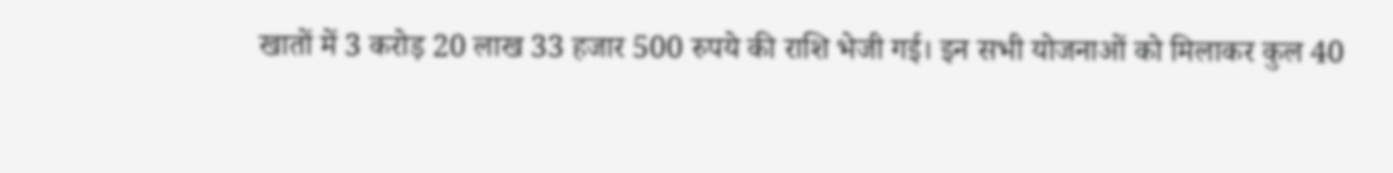खातों में 3 करोड़ 20 लाख 33 हजार 500 रुपये की राशि भेजी गई। इन सभी योजनाओं को मिलाकर कुल 40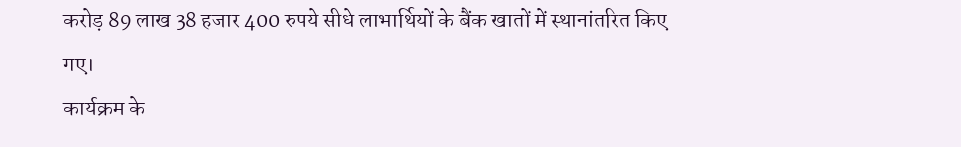करोड़ 89 लाख 38 हजार 400 रुपये सीधे लाभार्थियों के बैंक खातों में स्थानांतरित किए गए।
कार्यक्रम के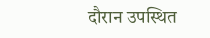दौरान उपस्थित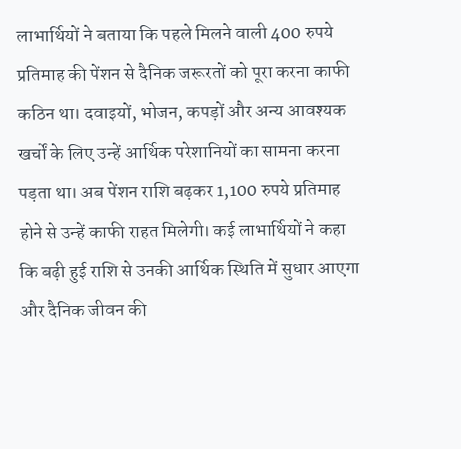लाभार्थियों ने बताया कि पहले मिलने वाली 400 रुपये प्रतिमाह की पेंशन से दैनिक जरूरतों को पूरा करना काफी कठिन था। दवाइयों, भोजन, कपड़ों और अन्य आवश्यक खर्चों के लिए उन्हें आर्थिक परेशानियों का सामना करना पड़ता था। अब पेंशन राशि बढ़कर 1,100 रुपये प्रतिमाह होने से उन्हें काफी राहत मिलेगी। कई लाभार्थियों ने कहा कि बढ़ी हुई राशि से उनकी आर्थिक स्थिति में सुधार आएगा और दैनिक जीवन की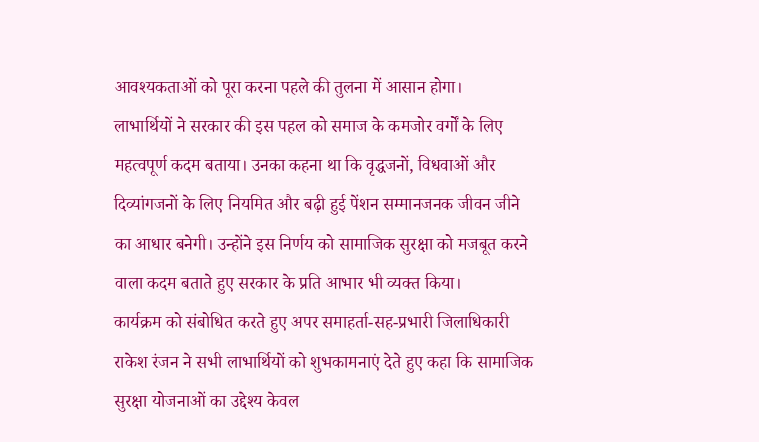आवश्यकताओं को पूरा करना पहले की तुलना में आसान होगा।
लाभार्थियों ने सरकार की इस पहल को समाज के कमजोर वर्गों के लिए महत्वपूर्ण कदम बताया। उनका कहना था कि वृद्धजनों, विधवाओं और दिव्यांगजनों के लिए नियमित और बढ़ी हुई पेंशन सम्मानजनक जीवन जीने का आधार बनेगी। उन्होंने इस निर्णय को सामाजिक सुरक्षा को मजबूत करने वाला कदम बताते हुए सरकार के प्रति आभार भी व्यक्त किया।
कार्यक्रम को संबोधित करते हुए अपर समाहर्ता-सह-प्रभारी जिलाधिकारी राकेश रंजन ने सभी लाभार्थियों को शुभकामनाएं देते हुए कहा कि सामाजिक सुरक्षा योजनाओं का उद्देश्य केवल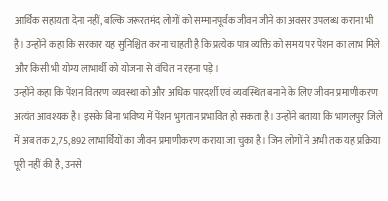आर्थिक सहायता देना नहीं, बल्कि जरूरतमंद लोगों को सम्मानपूर्वक जीवन जीने का अवसर उपलब्ध कराना भी है। उन्होंने कहा कि सरकार यह सुनिश्चित करना चाहती है कि प्रत्येक पात्र व्यक्ति को समय पर पेंशन का लाभ मिले और किसी भी योग्य लाभार्थी को योजना से वंचित न रहना पड़े।
उन्होंने कहा कि पेंशन वितरण व्यवस्था को और अधिक पारदर्शी एवं व्यवस्थित बनाने के लिए जीवन प्रमाणीकरण अत्यंत आवश्यक है। इसके बिना भविष्य में पेंशन भुगतान प्रभावित हो सकता है। उन्होंने बताया कि भागलपुर जिले में अब तक 2,75,892 लाभार्थियों का जीवन प्रमाणीकरण कराया जा चुका है। जिन लोगों ने अभी तक यह प्रक्रिया पूरी नहीं की है, उनसे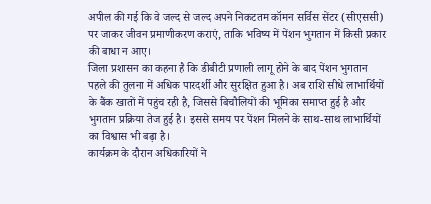अपील की गई कि वे जल्द से जल्द अपने निकटतम कॉमन सर्विस सेंटर (सीएससी) पर जाकर जीवन प्रमाणीकरण कराएं, ताकि भविष्य में पेंशन भुगतान में किसी प्रकार की बाधा न आए।
जिला प्रशासन का कहना है कि डीबीटी प्रणाली लागू होने के बाद पेंशन भुगतान पहले की तुलना में अधिक पारदर्शी और सुरक्षित हुआ है। अब राशि सीधे लाभार्थियों के बैंक खातों में पहुंच रही है, जिससे बिचौलियों की भूमिका समाप्त हुई है और भुगतान प्रक्रिया तेज हुई है। इससे समय पर पेंशन मिलने के साथ-साथ लाभार्थियों का विश्वास भी बढ़ा है।
कार्यक्रम के दौरान अधिकारियों ने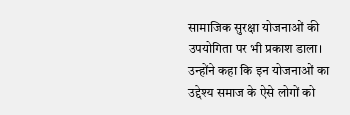सामाजिक सुरक्षा योजनाओं की उपयोगिता पर भी प्रकाश डाला। उन्होंने कहा कि इन योजनाओं का उद्देश्य समाज के ऐसे लोगों को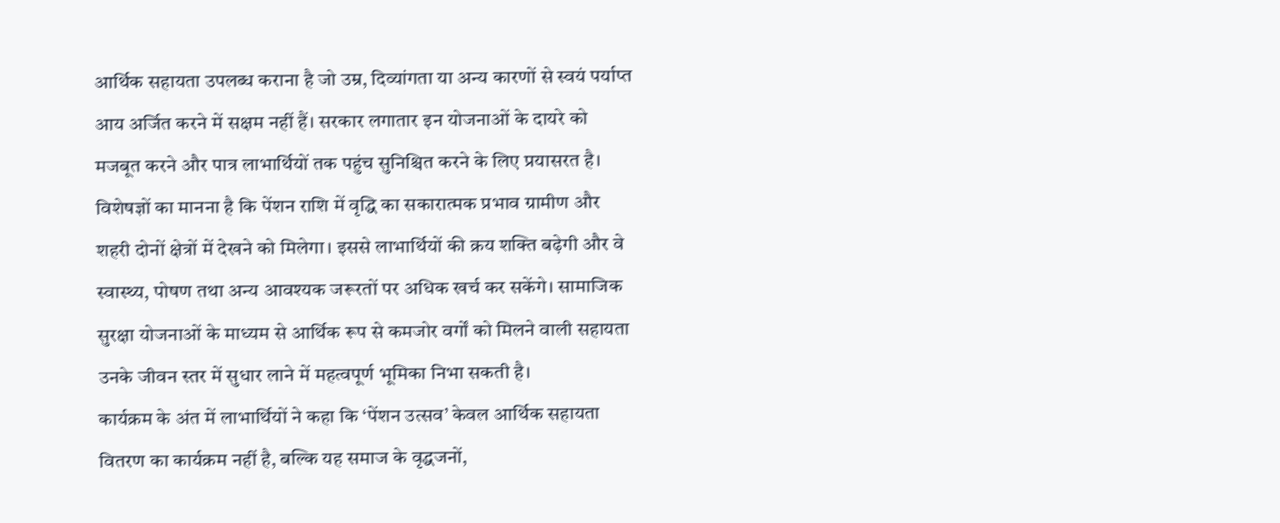आर्थिक सहायता उपलब्ध कराना है जो उम्र, दिव्यांगता या अन्य कारणों से स्वयं पर्याप्त आय अर्जित करने में सक्षम नहीं हैं। सरकार लगातार इन योजनाओं के दायरे को मजबूत करने और पात्र लाभार्थियों तक पहुंच सुनिश्चित करने के लिए प्रयासरत है।
विशेषज्ञों का मानना है कि पेंशन राशि में वृद्धि का सकारात्मक प्रभाव ग्रामीण और शहरी दोनों क्षेत्रों में देखने को मिलेगा। इससे लाभार्थियों की क्रय शक्ति बढ़ेगी और वे स्वास्थ्य, पोषण तथा अन्य आवश्यक जरूरतों पर अधिक खर्च कर सकेंगे। सामाजिक सुरक्षा योजनाओं के माध्यम से आर्थिक रूप से कमजोर वर्गों को मिलने वाली सहायता उनके जीवन स्तर में सुधार लाने में महत्वपूर्ण भूमिका निभा सकती है।
कार्यक्रम के अंत में लाभार्थियों ने कहा कि ‘पेंशन उत्सव’ केवल आर्थिक सहायता वितरण का कार्यक्रम नहीं है, बल्कि यह समाज के वृद्धजनों,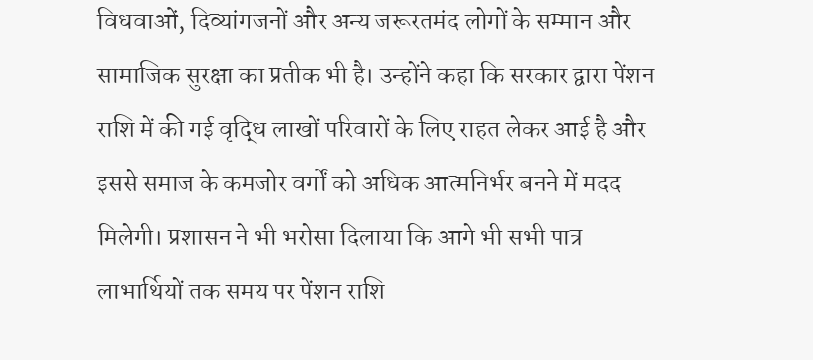विधवाओं, दिव्यांगजनों और अन्य जरूरतमंद लोगों के सम्मान और सामाजिक सुरक्षा का प्रतीक भी है। उन्होंने कहा कि सरकार द्वारा पेंशन राशि में की गई वृद्धि लाखों परिवारों के लिए राहत लेकर आई है और इससे समाज के कमजोर वर्गों को अधिक आत्मनिर्भर बनने में मदद मिलेगी। प्रशासन ने भी भरोसा दिलाया कि आगे भी सभी पात्र लाभार्थियों तक समय पर पेंशन राशि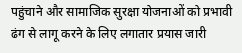पहुंचाने और सामाजिक सुरक्षा योजनाओं को प्रभावी ढंग से लागू करने के लिए लगातार प्रयास जारी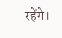रहेंगे।